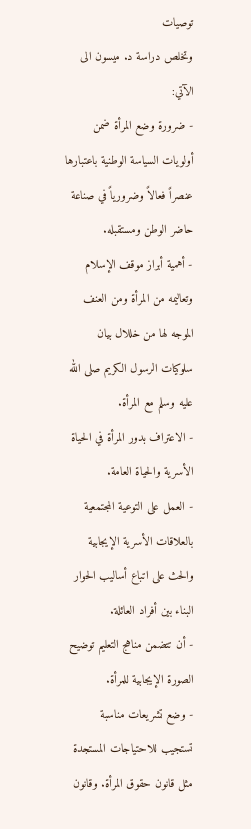توصيات
وتخلص دراسة د. ميسون الى الآتي:
- ضرورة وضع المرأة ضمن أولويات السياسة الوطنية باعتبارها عنصراً فعالاً وضرورياً في صناعة حاضر الوطن ومستقبله.
- أهمية أبراز موقف الإسلام وتعاليمه من المرأة ومن العنف الموجه لها من خللال بيان سلوكيات الرسول الكريم صلى الله عليه وسلم مع المرأة.
- الاعتراف بدور المرأة في الحياة الأسرية والحياة العامة.
- العمل على التوعية المجتمعية بالعلاقات الأسرية الإيجابية والحث على اتباع أساليب الحوار البناء بين أفراد العائلة.
- أن تتضمن مناهج التعليم توضيح الصورة الإيجابية للمرأة.
- وضع تشريعات مناسبة تستجيب للاحتياجات المستجدة مثل قانون حقوق المرأة. وقانون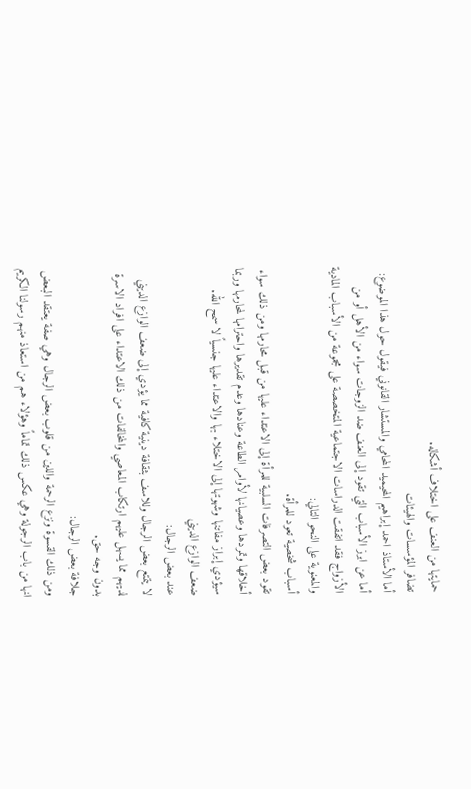حمايتها من العنف على اختلاف أشكاله.
تضافر المؤسسات والهيئات
أما الأستاذ احمد إبراهيم المحيميد المحامي والمستشار القانوني فيقول حول هذا الموضوع:
أما عن ابرز الأسباب التي تقود إلى العنف ضد الزوجات سواء من الأهل أو من الأزواج فقد اتفقت الدراسات الاجتماعية المتخصصة على مجموعة من الأسباب المادية والمعنوية على النحو التالي:
أسباب شخصية تعود للمرأة.
تقود بعض التصرفات السلبية للمرأة إلى الاعتداء عليها من قبل محارمها ومن ذلك سواء أخلاقها وتمردها وعصيانها لأوامر الطاعة وعنادها وعدم تقديرها واحترامها لمحارمها وربما سيؤدي إبراز مفاتنها وشهوتها إلى الاختلاء بها والاعتداء عليها جنسياً لا سمح الله.
ضعف الوازع الديني
عند بعض الرجال:
لا يتمتع بعض الرجال وللاسف بثقافة دينية كافية مما يؤدي إلى ضعف الوازع الديني لديهم مما يسهل عليهم ارتكاب المعاصي والمخالفات من ذلك الاعتداء على افراد الاسرة بدون وجه حق.
جلافة بعض الرجال:
ومن ذلك القسوة ونزع الرحمة واللين من قلوب بعض الرجال وهي صفة يعتقد البعض انها من باب الرجولة وهي عكس ذلك تماماً وهؤلاء هم من استعاذ منهم رسولنا الكريم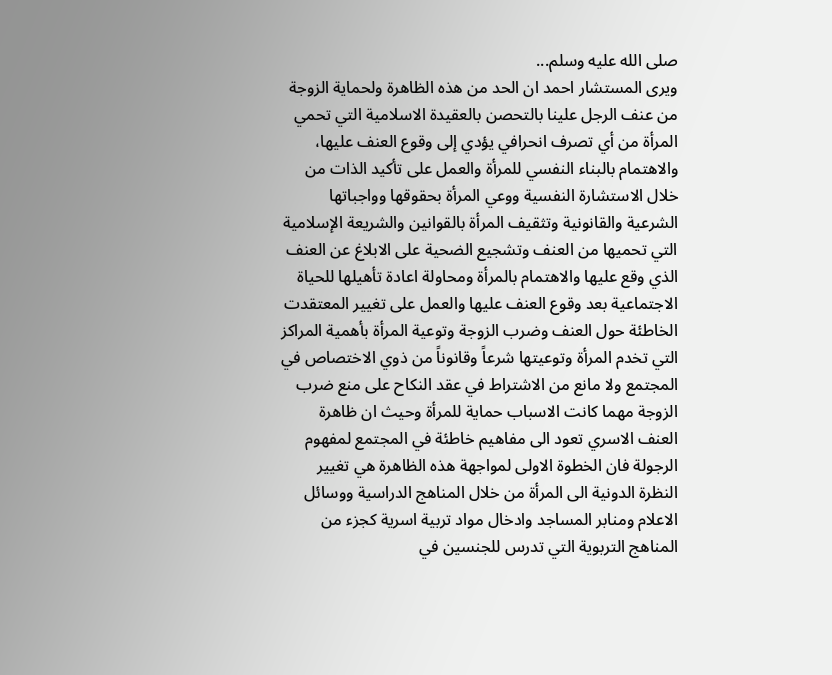صلى الله عليه وسلم...
ويرى المستشار احمد ان الحد من هذه الظاهرة ولحماية الزوجة من عنف الرجل علينا بالتحصن بالعقيدة الاسلامية التي تحمي المرأة من أي تصرف انحرافي يؤدي إلى وقوع العنف عليها، والاهتمام بالبناء النفسي للمرأة والعمل على تأكيد الذات من خلال الاستشارة النفسية ووعي المرأة بحقوقها وواجباتها الشرعية والقانونية وتثقيف المرأة بالقوانين والشريعة الإسلامية التي تحميها من العنف وتشجيع الضحية على الابلاغ عن العنف الذي وقع عليها والاهتمام بالمرأة ومحاولة اعادة تأهيلها للحياة الاجتماعية بعد وقوع العنف عليها والعمل على تغيير المعتقدت الخاطئة حول العنف وضرب الزوجة وتوعية المرأة بأهمية المراكز التي تخدم المرأة وتوعيتها شرعاً وقانوناً من ذوي الاختصاص في المجتمع ولا مانع من الاشتراط في عقد النكاح على منع ضرب الزوجة مهما كانت الاسباب حماية للمرأة وحيث ان ظاهرة العنف الاسري تعود الى مفاهيم خاطئة في المجتمع لمفهوم الرجولة فان الخطوة الاولى لمواجهة هذه الظاهرة هي تغيير النظرة الدونية الى المرأة من خلال المناهج الدراسية ووسائل الاعلام ومنابر المساجد وادخال مواد تربية اسرية كجزء من المناهج التربوية التي تدرس للجنسين في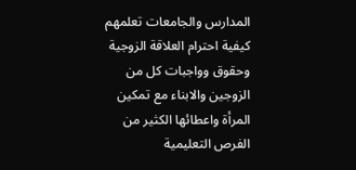المدارس والجامعات تعلمهم كيفية احترام العلاقة الزوجية وحقوق وواجبات كل من الزوجين والابناء مع تمكين المرأة واعطائها الكثير من الفرص التعليمية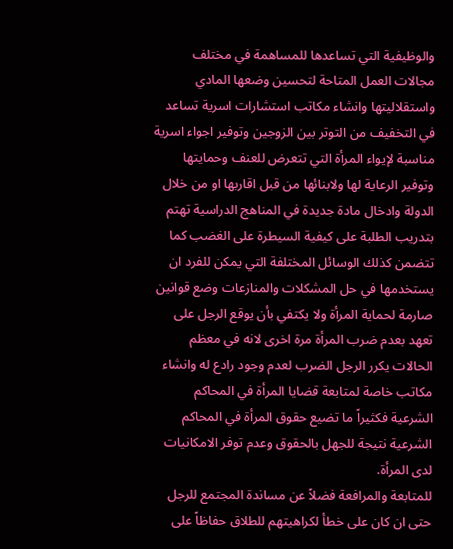والوظيفية التي تساعدها للمساهمة في مختلف مجالات العمل المتاحة لتحسين وضعها المادي واستقلاليتها وانشاء مكاتب استشارات اسرية تساعد في التخفيف من التوتر بين الزوجين وتوفير اجواء اسرية مناسبة لإيواء المرأة التي تتعرض للعنف وحمايتها وتوفير الرعاية لها ولابنائها من قبل اقاربها او من خلال الدولة وادخال مادة جديدة في المناهج الدراسية تهتم بتدريب الطلبة على كيفية السيطرة على الغضب كما تتضمن كذلك الوسائل المختلفة التي يمكن للفرد ان يستخدمها في حل المشكلات والمنازعات وضع قوانين صارمة لحماية المرأة ولا يكتفي بأن يوقع الرجل على تعهد بعدم ضرب المرأة مرة اخرى لانه في معظم الحالات يكرر الرجل الضرب لعدم وجود رادع له وانشاء مكاتب خاصة لمتابعة قضايا المرأة في المحاكم الشرعية فكثيراً ما تضيع حقوق المرأة في المحاكم الشرعية نتيجة للجهل بالحقوق وعدم توفر الامكانيات لدى المرأة.
للمتابعة والمرافعة فضلاً عن مساندة المجتمع للرجل حتى ان كان على خطأ لكراهيتهم للطلاق حفاظاً على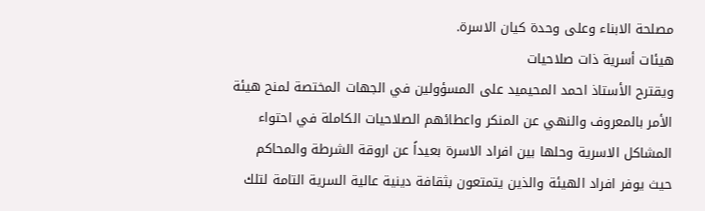مصلحة الابناء وعلى وحدة كيان الاسرة.
هيئات أسرية ذات صلاحيات
ويقترح الأستاذ احمد المحيميد على المسؤولين في الجهات المختصة لمنح هيئة الأمر بالمعروف والنهي عن المنكر واعطائهم الصلاحيات الكاملة في احتواء المشاكل الاسرية وحلها بين افراد الاسرة بعيداً عن اروقة الشرطة والمحاكم حيث يوفر افراد الهيئة والذين يتمتعون بثقافة دينية عالية السرية التامة لتلك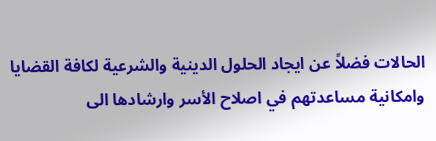الحالات فضلاً عن ايجاد الحلول الدينية والشرعية لكافة القضايا وامكانية مساعدتهم في اصلاح الأسر وارشادها الى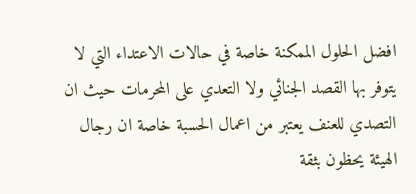افضل الحلول الممكنة خاصة في حالات الاعتداء التي لا يتوفر بها القصد الجنائي ولا التعدي على المحرمات حيث ان التصدي للعنف يعتبر من اعمال الحسبة خاصة ان رجال الهيئة يحظون بثقة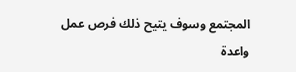المجتمع وسوف يتيح ذلك فرص عمل واعدة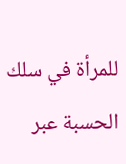للمرأة في سلك الحسبة عبر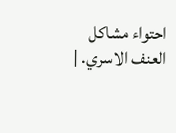احتواء مشاكل العنف الاسري. |